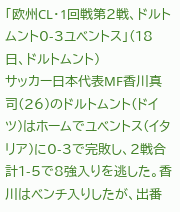「欧州CL・1回戦第2戦、ドルトムント0-3ユベントス」(18日、ドルトムント)
サッカー日本代表MF香川真司(26)のドルトムント(ドイツ)はホームでユベントス(イタリア)に0-3で完敗し、2戦合計1-5で8強入りを逃した。香川はベンチ入りしたが、出番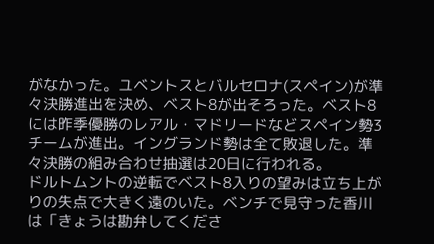がなかった。ユベントスとバルセロナ(スペイン)が準々決勝進出を決め、ベスト8が出そろった。ベスト8には昨季優勝のレアル・マドリードなどスペイン勢3チームが進出。イングランド勢は全て敗退した。準々決勝の組み合わせ抽選は20日に行われる。
ドルトムントの逆転でベスト8入りの望みは立ち上がりの失点で大きく遠のいた。ベンチで見守った香川は「きょうは勘弁してくださ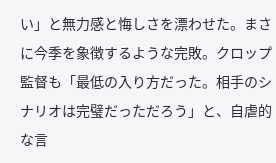い」と無力感と悔しさを漂わせた。まさに今季を象徴するような完敗。クロップ監督も「最低の入り方だった。相手のシナリオは完璧だっただろう」と、自虐的な言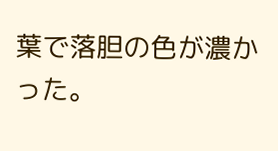葉で落胆の色が濃かった。